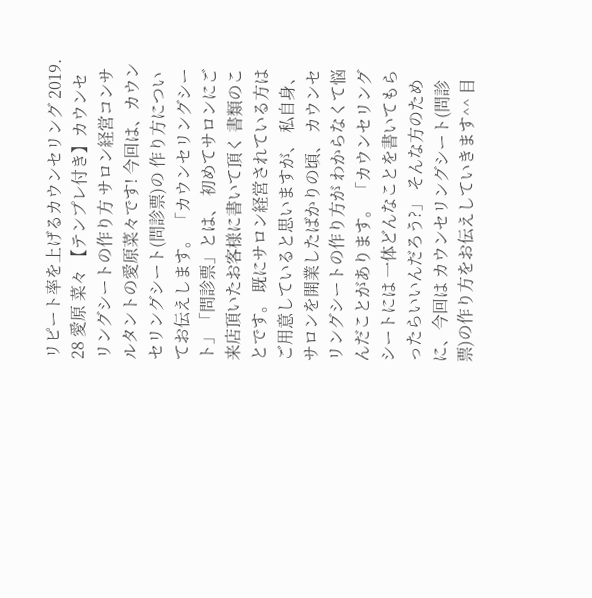リピート率を上げるカウンセリング 2019. 28 愛原 菜々 【テンプレ付き】カウンセリングシートの作り方 サロン経営コンサルタントの愛原菜々です! 今回は、カウンセリングシート(問診票)の 作り方についてお伝えします。 「カウンセリングシート」「問診票」とは、 初めてサロンにご来店頂いたお客様に書いて頂く 書類のことです。 既にサロン経営されている方はご用意していると思いますが、 私自身、サロンを開業したばかりの頃、 カウンセリングシートの作り方が わからなくて悩んだことがあります。 「カウンセリングシートには 一体どんなことを書いてもらったらいいんだろう?」 そんな方のために、今回は カウンセリングシート(問診票)の作り方をお伝えしていきます^^ 目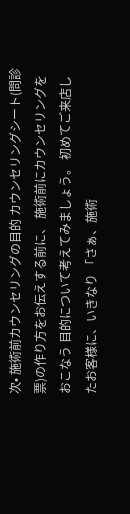次• 施術前カウンセリングの目的 カウンセリングシート(問診票)の作り方をお伝えする前に、 施術前にカウンセリングをおこなう 目的について考えてみましょう。 初めてご来店したお客様に、いきなり 「さぁ、施術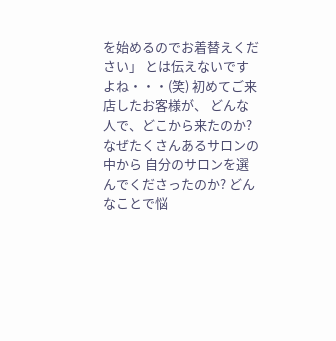を始めるのでお着替えください」 とは伝えないですよね・・・(笑) 初めてご来店したお客様が、 どんな人で、どこから来たのか? なぜたくさんあるサロンの中から 自分のサロンを選んでくださったのか? どんなことで悩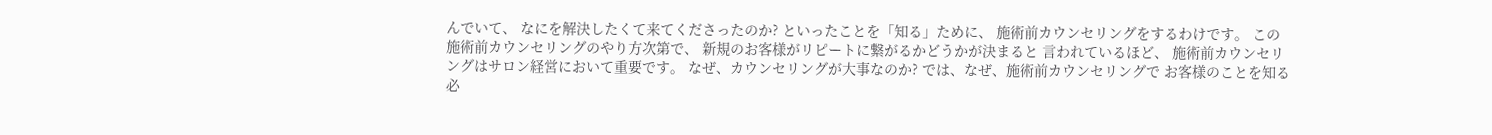んでいて、 なにを解決したくて来てくださったのか? といったことを「知る」ために、 施術前カウンセリングをするわけです。 この施術前カウンセリングのやり方次第で、 新規のお客様がリピートに繋がるかどうかが決まると 言われているほど、 施術前カウンセリングはサロン経営において重要です。 なぜ、カウンセリングが大事なのか? では、なぜ、施術前カウンセリングで お客様のことを知る必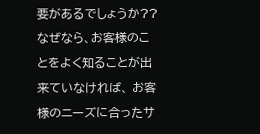要があるでしょうか?? なぜなら、お客様のことをよく知ることが出来ていなければ、 お客様のニーズに合ったサ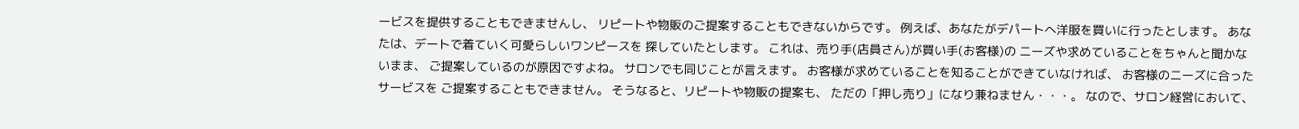ービスを提供することもできませんし、 リピートや物販のご提案することもできないからです。 例えば、あなたがデパートへ洋服を買いに行ったとします。 あなたは、デートで着ていく可愛らしいワンピースを 探していたとします。 これは、売り手(店員さん)が買い手(お客様)の ニーズや求めていることをちゃんと聞かないまま、 ご提案しているのが原因ですよね。 サロンでも同じことが言えます。 お客様が求めていることを知ることができていなければ、 お客様のニーズに合ったサービスを ご提案することもできません。 そうなると、リピートや物販の提案も、 ただの「押し売り」になり兼ねません・・・。 なので、サロン経営において、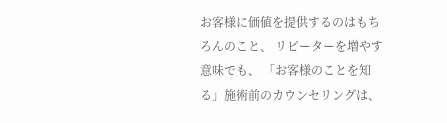お客様に価値を提供するのはもちろんのこと、 リピーターを増やす意味でも、 「お客様のことを知る」施術前のカウンセリングは、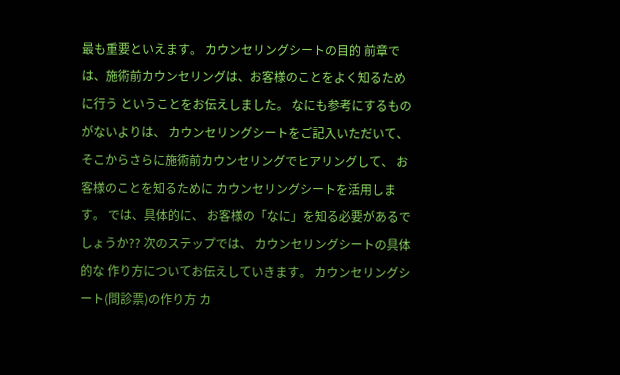最も重要といえます。 カウンセリングシートの目的 前章では、施術前カウンセリングは、お客様のことをよく知るために行う ということをお伝えしました。 なにも参考にするものがないよりは、 カウンセリングシートをご記入いただいて、 そこからさらに施術前カウンセリングでヒアリングして、 お客様のことを知るために カウンセリングシートを活用します。 では、具体的に、 お客様の「なに」を知る必要があるでしょうか?? 次のステップでは、 カウンセリングシートの具体的な 作り方についてお伝えしていきます。 カウンセリングシート(問診票)の作り方 カ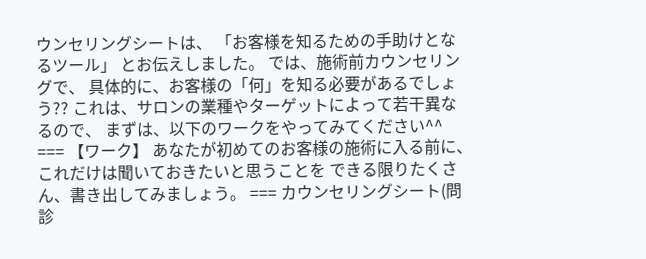ウンセリングシートは、 「お客様を知るための手助けとなるツール」 とお伝えしました。 では、施術前カウンセリングで、 具体的に、お客様の「何」を知る必要があるでしょう?? これは、サロンの業種やターゲットによって若干異なるので、 まずは、以下のワークをやってみてください^^ === 【ワーク】 あなたが初めてのお客様の施術に入る前に、 これだけは聞いておきたいと思うことを できる限りたくさん、書き出してみましょう。 === カウンセリングシート(問診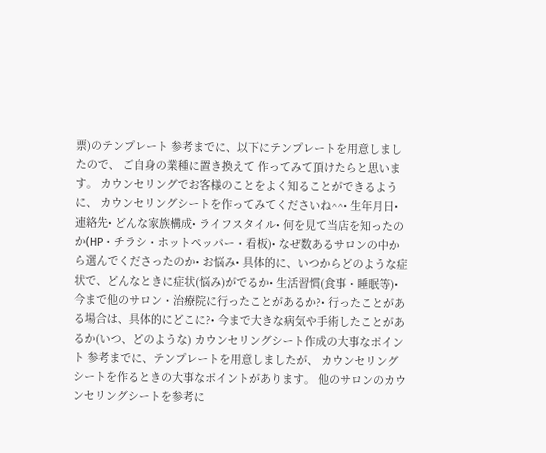票)のテンプレート 参考までに、以下にテンプレートを用意しましたので、 ご自身の業種に置き換えて 作ってみて頂けたらと思います。 カウンセリングでお客様のことをよく知ることができるように、 カウンセリングシートを作ってみてくださいね^^• 生年月日• 連絡先• どんな家族構成• ライフスタイル• 何を見て当店を知ったのか(HP・チラシ・ホットペッパー・看板)• なぜ数あるサロンの中から選んでくださったのか• お悩み• 具体的に、いつからどのような症状で、どんなときに症状(悩み)がでるか• 生活習慣(食事・睡眠等)• 今まで他のサロン・治療院に行ったことがあるか?• 行ったことがある場合は、具体的にどこに?• 今まで大きな病気や手術したことがあるか(いつ、どのような) カウンセリングシート作成の大事なポイント 参考までに、テンプレートを用意しましたが、 カウンセリングシートを作るときの大事なポイントがあります。 他のサロンのカウンセリングシートを参考に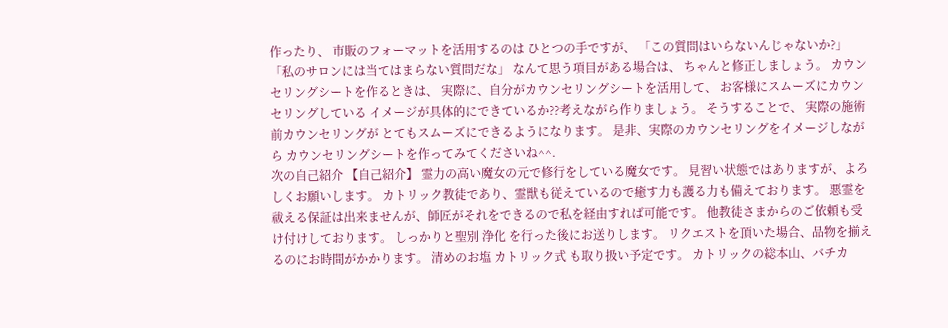作ったり、 市販のフォーマットを活用するのは ひとつの手ですが、 「この質問はいらないんじゃないか?」 「私のサロンには当てはまらない質問だな」 なんて思う項目がある場合は、 ちゃんと修正しましょう。 カウンセリングシートを作るときは、 実際に、自分がカウンセリングシートを活用して、 お客様にスムーズにカウンセリングしている イメージが具体的にできているか??考えながら作りましょう。 そうすることで、 実際の施術前カウンセリングが とてもスムーズにできるようになります。 是非、実際のカウンセリングをイメージしながら カウンセリングシートを作ってみてくださいね^^.
次の自己紹介 【自己紹介】 霊力の高い魔女の元で修行をしている魔女です。 見習い状態ではありますが、よろしくお願いします。 カトリック教徒であり、霊獣も従えているので癒す力も護る力も備えております。 悪霊を祓える保証は出来ませんが、師匠がそれをできるので私を経由すれば可能です。 他教徒さまからのご依頼も受け付けしております。 しっかりと聖別 浄化 を行った後にお送りします。 リクエストを頂いた場合、品物を揃えるのにお時間がかかります。 清めのお塩 カトリック式 も取り扱い予定です。 カトリックの総本山、バチカ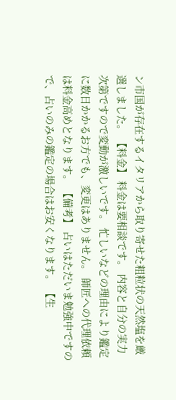ン市国が存在するイタリアから取り寄せた粗粒状の天然塩を厳選しました。 【料金】 料金は要相談です。 内容と自分の実力次第ですので変動が激しいです。 忙しいなどの理由により鑑定に数日かかるお方でも、変更はありません。 師匠への代理依頼は料金高めとなります。 【備考】 占いはただいま勉強中ですので、占いのみの鑑定の場合はお安くなります。 【生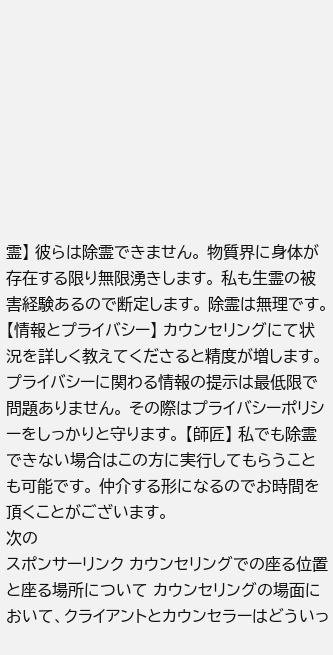霊】 彼らは除霊できません。 物質界に身体が存在する限り無限湧きします。 私も生霊の被害経験あるので断定します。 除霊は無理です。 【情報とプライバシー】 カウンセリングにて状況を詳しく教えてくださると精度が増します。 プライバシーに関わる情報の提示は最低限で問題ありません。 その際はプライバシーポリシーをしっかりと守ります。 【師匠】 私でも除霊できない場合はこの方に実行してもらうことも可能です。 仲介する形になるのでお時間を頂くことがございます。
次の
スポンサーリンク カウンセリングでの座る位置と座る場所について カウンセリングの場面において、クライアントとカウンセラーはどういっ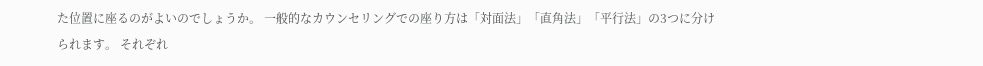た位置に座るのがよいのでしょうか。 一般的なカウンセリングでの座り方は「対面法」「直角法」「平行法」の3つに分けられます。 それぞれ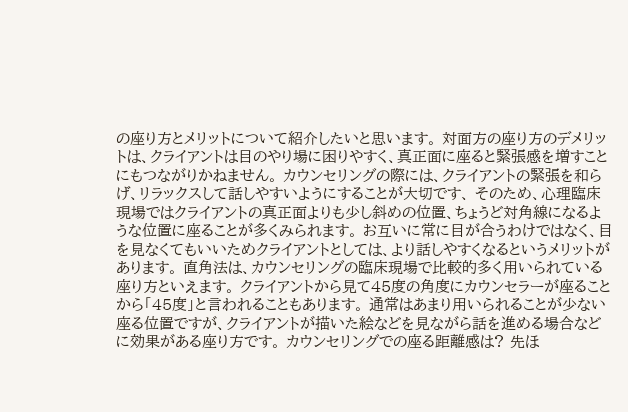の座り方とメリットについて紹介したいと思います。 対面方の座り方のデメリットは、クライアントは目のやり場に困りやすく、真正面に座ると緊張感を増すことにもつながりかねません。 カウンセリングの際には、クライアントの緊張を和らげ、リラックスして話しやすいようにすることが大切です、 そのため、心理臨床現場ではクライアントの真正面よりも少し斜めの位置、ちょうど対角線になるような位置に座ることが多くみられます。 お互いに常に目が合うわけではなく、目を見なくてもいいためクライアントとしては、より話しやすくなるというメリットがあります。 直角法は、カウンセリングの臨床現場で比較的多く用いられている座り方といえます。 クライアントから見て45度の角度にカウンセラーが座ることから「45度」と言われることもあります。 通常はあまり用いられることが少ない座る位置ですが、クライアントが描いた絵などを見ながら話を進める場合などに効果がある座り方です。 カウンセリングでの座る距離感は? 先ほ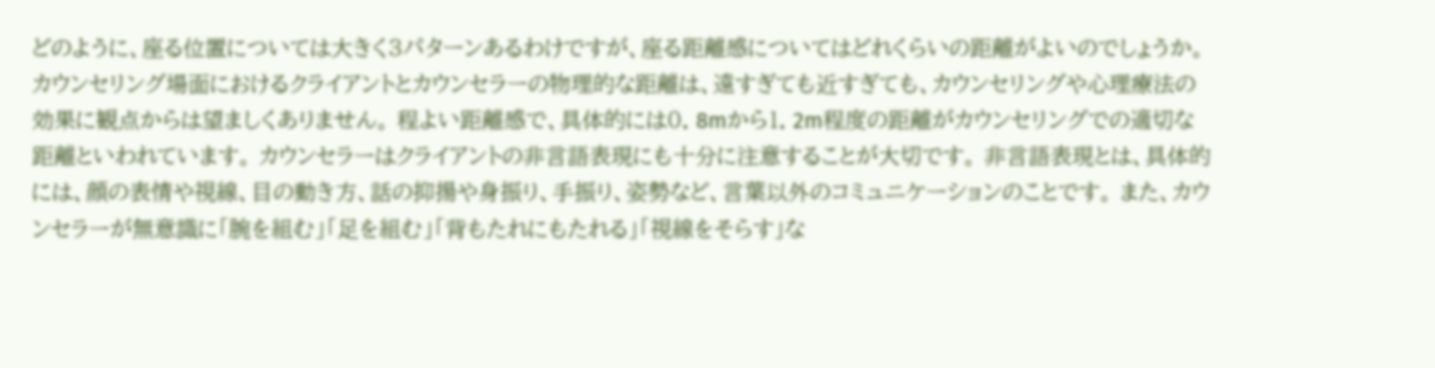どのように、座る位置については大きく3パターンあるわけですが、座る距離感についてはどれくらいの距離がよいのでしょうか。 カウンセリング場面におけるクライアントとカウンセラーの物理的な距離は、遠すぎても近すぎても、カウンセリングや心理療法の効果に観点からは望ましくありません。 程よい距離感で、具体的には0. 8mから1. 2m程度の距離がカウンセリングでの適切な距離といわれています。 カウンセラーはクライアントの非言語表現にも十分に注意することが大切です。 非言語表現とは、具体的には、顔の表情や視線、目の動き方、話の抑揚や身振り、手振り、姿勢など、言葉以外のコミュニケーションのことです。 また、カウンセラーが無意識に「腕を組む」「足を組む」「背もたれにもたれる」「視線をそらす」な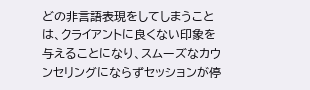どの非言語表現をしてしまうことは、クライアントに良くない印象を与えることになり、スムーズなカウンセリングにならずセッションが停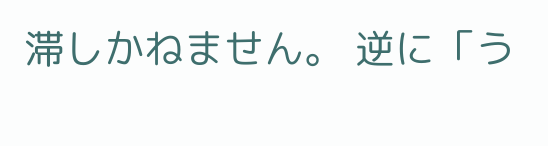滞しかねません。 逆に「う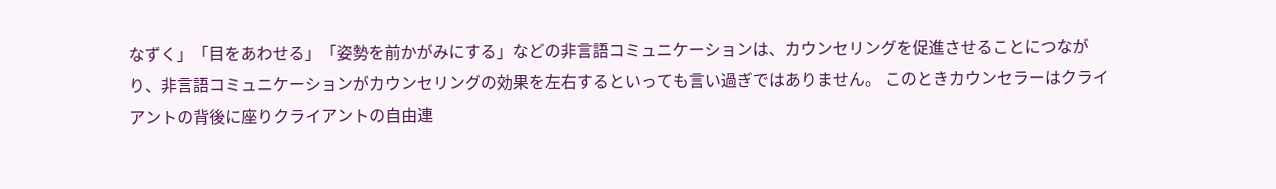なずく」「目をあわせる」「姿勢を前かがみにする」などの非言語コミュニケーションは、カウンセリングを促進させることにつながり、非言語コミュニケーションがカウンセリングの効果を左右するといっても言い過ぎではありません。 このときカウンセラーはクライアントの背後に座りクライアントの自由連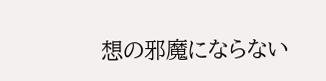想の邪魔にならない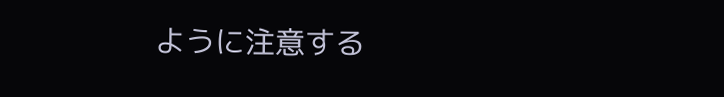ように注意する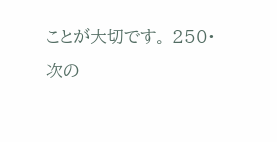ことが大切です。 250•
次の